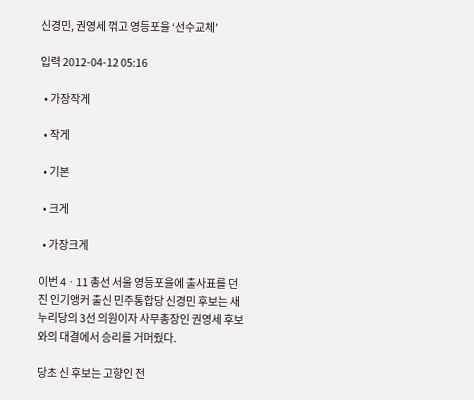신경민, 권영세 꺾고 영등포을 ‘선수교체’

입력 2012-04-12 05:16

  • 가장작게

  • 작게

  • 기본

  • 크게

  • 가장크게

이번 4ㆍ11 총선 서울 영등포을에 출사표를 던진 인기앵커 출신 민주통합당 신경민 후보는 새누리당의 3선 의원이자 사무총장인 권영세 후보와의 대결에서 승리를 거머줬다.

당초 신 후보는 고향인 전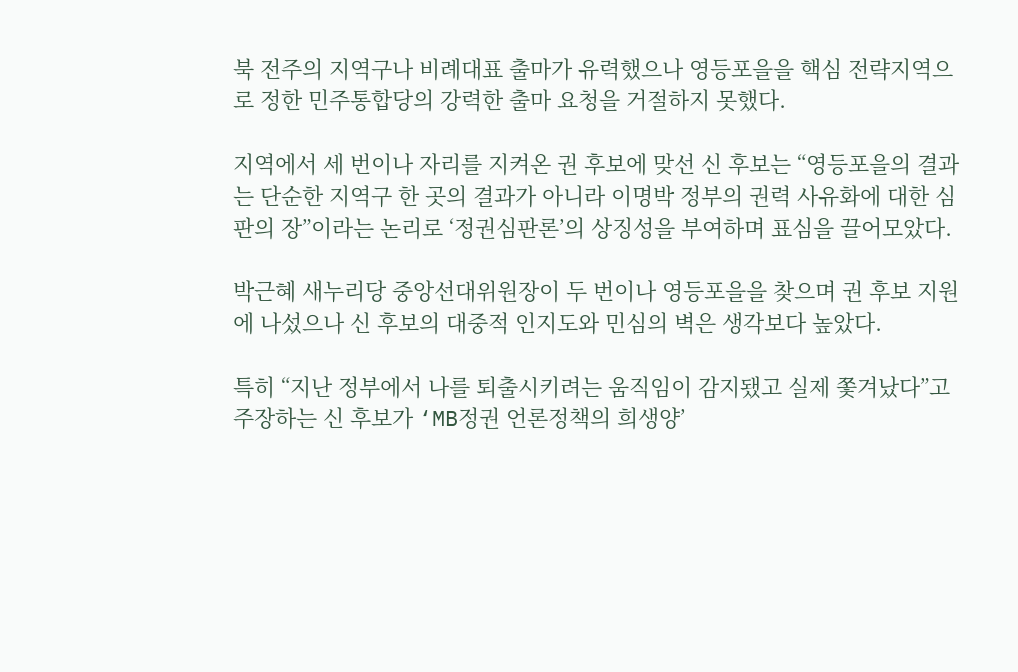북 전주의 지역구나 비례대표 출마가 유력했으나 영등포을을 핵심 전략지역으로 정한 민주통합당의 강력한 출마 요청을 거절하지 못했다.

지역에서 세 번이나 자리를 지켜온 권 후보에 맞선 신 후보는 “영등포을의 결과는 단순한 지역구 한 곳의 결과가 아니라 이명박 정부의 권력 사유화에 대한 심판의 장”이라는 논리로 ‘정권심판론’의 상징성을 부여하며 표심을 끌어모았다.

박근혜 새누리당 중앙선대위원장이 두 번이나 영등포을을 찾으며 권 후보 지원에 나섰으나 신 후보의 대중적 인지도와 민심의 벽은 생각보다 높았다.

특히 “지난 정부에서 나를 퇴출시키려는 움직임이 감지됐고 실제 쫓겨났다”고 주장하는 신 후보가 ‘MB정권 언론정책의 희생양’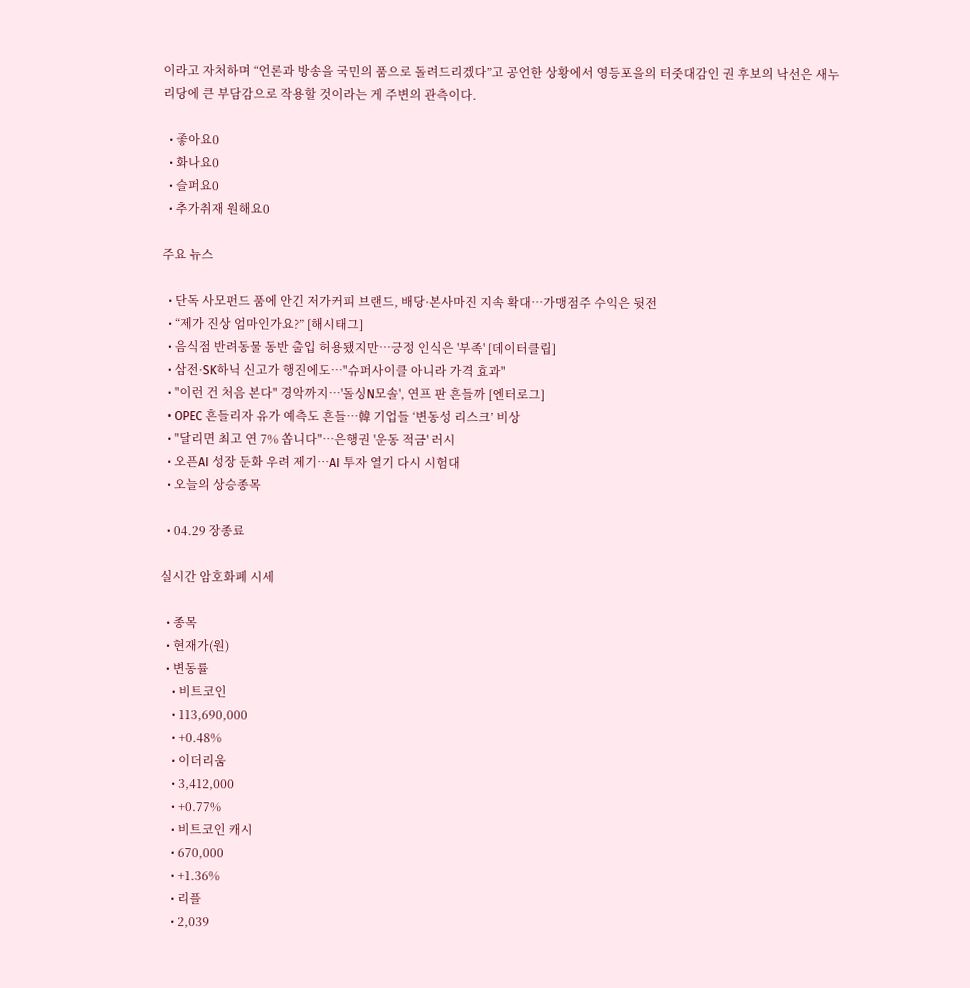이라고 자처하며 “언론과 방송을 국민의 품으로 돌려드리겠다”고 공언한 상황에서 영등포을의 터줏대감인 권 후보의 낙선은 새누리당에 큰 부담감으로 작용할 것이라는 게 주변의 관측이다.

  • 좋아요0
  • 화나요0
  • 슬퍼요0
  • 추가취재 원해요0

주요 뉴스

  • 단독 사모펀드 품에 안긴 저가커피 브랜드, 배당·본사마진 지속 확대…가맹점주 수익은 뒷전
  • “제가 진상 엄마인가요?” [해시태그]
  • 음식점 반려동물 동반 출입 허용됐지만…긍정 인식은 '부족' [데이터클립]
  • 삼전·SK하닉 신고가 행진에도⋯"슈퍼사이클 아니라 가격 효과"
  • "이런 건 처음 본다" 경악까지⋯'돌싱N모솔', 연프 판 흔들까 [엔터로그]
  • OPEC 흔들리자 유가 예측도 흔들…韓 기업들 ‘변동성 리스크’ 비상
  • "달리면 최고 연 7% 쏩니다"…은행권 '운동 적금' 러시
  • 오픈AI 성장 둔화 우려 제기⋯AI 투자 열기 다시 시험대
  • 오늘의 상승종목

  • 04.29 장종료

실시간 암호화폐 시세

  • 종목
  • 현재가(원)
  • 변동률
    • 비트코인
    • 113,690,000
    • +0.48%
    • 이더리움
    • 3,412,000
    • +0.77%
    • 비트코인 캐시
    • 670,000
    • +1.36%
    • 리플
    • 2,039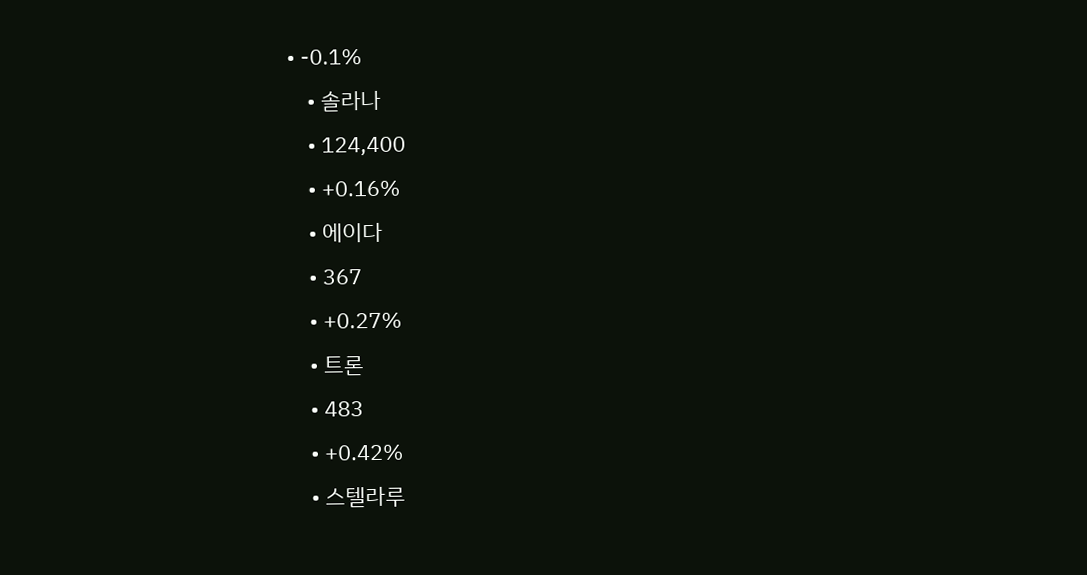• -0.1%
    • 솔라나
    • 124,400
    • +0.16%
    • 에이다
    • 367
    • +0.27%
    • 트론
    • 483
    • +0.42%
    • 스텔라루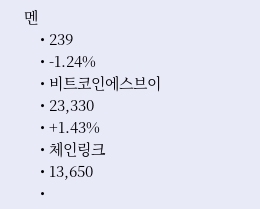멘
    • 239
    • -1.24%
    • 비트코인에스브이
    • 23,330
    • +1.43%
    • 체인링크
    • 13,650
    •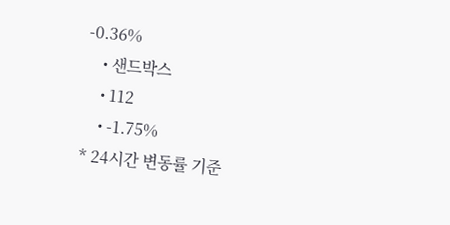-0.36%
    • 샌드박스
    • 112
    • -1.75%
* 24시간 변동률 기준